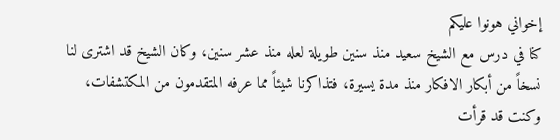إخواني هونوا عليكم
كنا في درس مع الشيخ سعيد منذ سنين طويلة لعله منذ عشر سنين، وكان الشيخ قد اشترى لنا نسخاً من أبكار الافكار منذ مدة يسيرة، فتذاكرنا شيئاً مما عرفه المتقدمون من المكتشفات، وكنت قد قرأت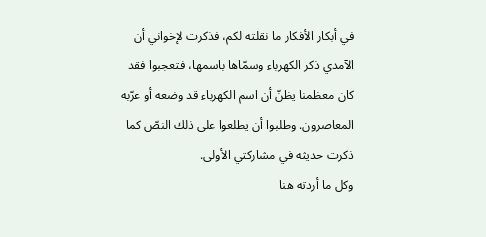في أبكار الأفكار ما نقلته لكم، فذكرت لإخواني أن الآمدي ذكر الكهرباء وسمّاها باسمها، فتعجبوا فقد كان معظمنا يظنّ أن اسم الكهرباء قد وضعه أو عرّبه المعاصرون. وطلبوا أن يطلعوا على ذلك النصّ كما ذكرت حديثه في مشاركتي الأولى.
وكل ما أردته هنا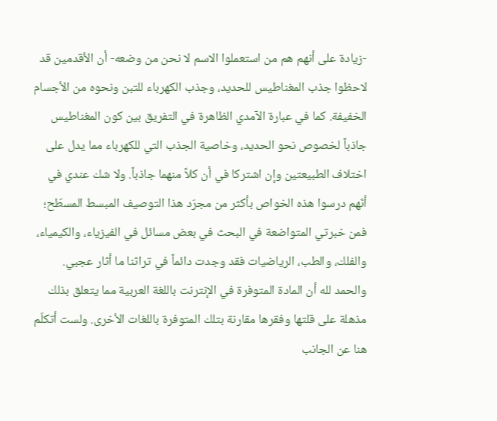-زيادة على أنهم هم من استعملوا الاسم لا نحن من وضعه- أن الأقدمين قد لاحظوا جذب المغناطيس للحديد، وجذب الكهرباء للتبن ونحوه من الأجسام الخفيفة. كما في عبارة الآمدي الظاهرة في التفريق بين كون المغناطيس جاذباً لخصوص نحو الحديد، وخاصية الجذب التي للكهرباء مما يدل على اختلاف الطبيعتين وإن اشتركا في أن كلاً منهما جاذباً. ولا شك عندي في أنّهم درسوا هذه الخواص بأكثر من مجرّد هذا التوصيف المبسط المسطّح؛ فمن خبرتي المتواضعة في البحث في بعض مسائل في الفيزياء، والكيمياء، والفلك، والطب، الرياضيات فقد وجدت دائماً في تراثنا ما أثار عجبي. والحمد لله أن المادة المتوفرة في الإنترنت باللغة العربية مما يتعلق بذلك مذهلة على قلتها وفقرها مقارنة بتلك المتوفرة باللغات الأخرى. ولست أتكلّم هنا عن الجانب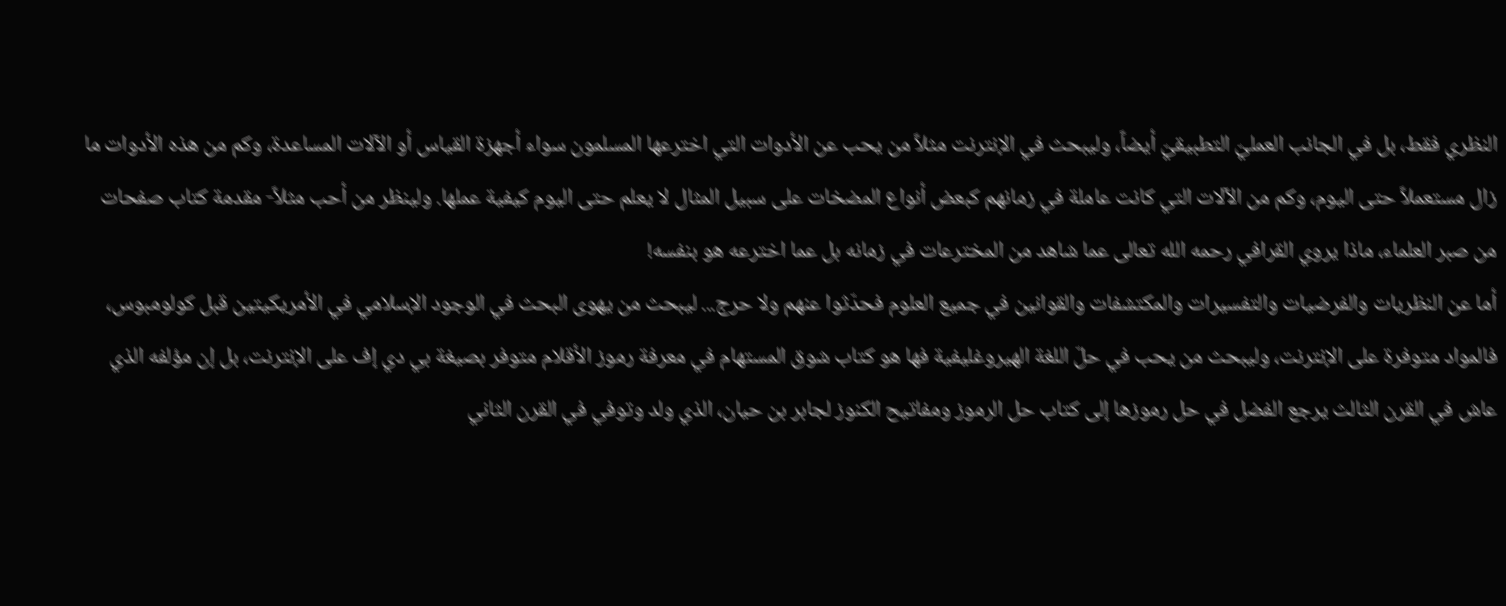النظري فقط، بل في الجانب العمليّ التطبيقيّ أيضاً، وليبحث في الإنترنت مثلاً من يحب عن الأدوات التي اخترعها المسلمون سواء أجهزة القياس أو الآلات المساعدة، وكم من هذه الأدوات ما زال مستعملاً حتى اليوم، وكم من الآلات التي كانت عاملة في زمانهم كبعض أنواع المضخات على سبيل المثال لا يعلم حتى اليوم كيفية عملها. ولينظر من أحب مثلاً- مقدمة كتاب صفحات من صبر العلماء، ماذا يروي القرافي رحمه الله تعالى عما شاهد من المخترعات في زمانه بل عما اخترعه هو بنفسه!
أما عن النظريات والفرضيات والتفسيرات والمكتشفات والقوانين في جميع العلوم فحدّثوا عنهم ولا حرج... ليبحث من يهوى البحث في الوجود الإسلامي في الأمريكيتين قبل كولومبوس، فالمواد متوفرة على الإنترنت، وليبحث من يحب في حلّ اللغة الهيروغليفية فها هو كتاب شوق المستهام في معرفة رموز الأقلام متوفر بصيغة بي دي إف على الإنترنت، بل إن مؤلفه الذي عاش في القرن الثالث يرجع الفضل في حل رموزها إلى كتاب حل الرموز ومفاتيح الكنوز لجابر بن حيان، الذي ولد وتوفي في القرن الثاني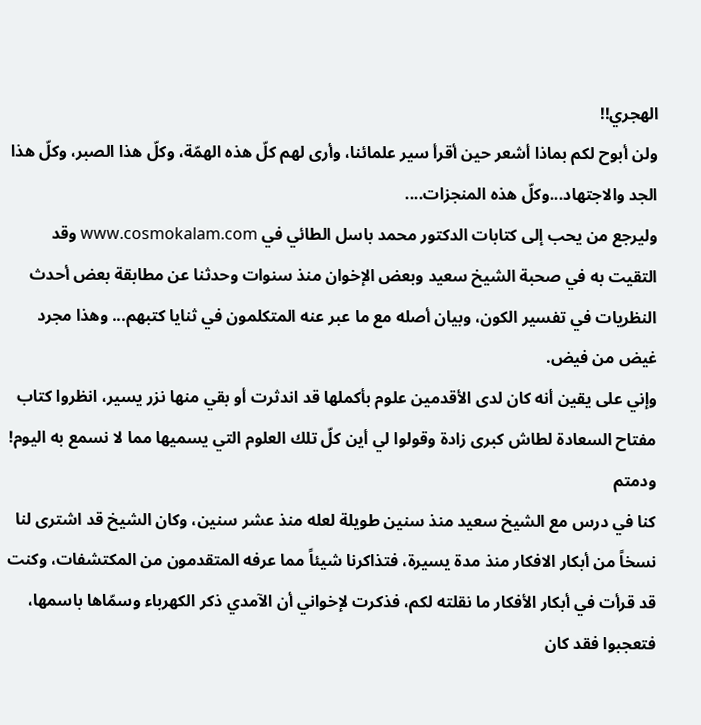الهجري!!
ولن أبوح لكم بماذا أشعر حين أقرأ سير علمائنا، وأرى لهم كلّ هذه الهمّة، وكلّ هذا الصبر، وكلّ هذا الجد والاجتهاد...وكلّ هذه المنجزات....
وليرجع من يحب إلى كتابات الدكتور محمد باسل الطائي في www.cosmokalam.com وقد التقيت به في صحبة الشيخ سعيد وبعض الإخوان منذ سنوات وحدثنا عن مطابقة بعض أحدث النظريات في تفسير الكون، وبيان أصله مع ما عبر عنه المتكلمون في ثنايا كتبهم... وهذا مجرد غيض من فيض.
وإني على يقين أنه كان لدى الأقدمين علوم بأكملها قد اندثرت أو بقي منها نزر يسير، انظروا كتاب مفتاح السعادة لطاش كبرى زادة وقولوا لي أين كلّ تلك العلوم التي يسميها مما لا نسمع به اليوم!
ودمتم
كنا في درس مع الشيخ سعيد منذ سنين طويلة لعله منذ عشر سنين، وكان الشيخ قد اشترى لنا نسخاً من أبكار الافكار منذ مدة يسيرة، فتذاكرنا شيئاً مما عرفه المتقدمون من المكتشفات، وكنت قد قرأت في أبكار الأفكار ما نقلته لكم، فذكرت لإخواني أن الآمدي ذكر الكهرباء وسمّاها باسمها، فتعجبوا فقد كان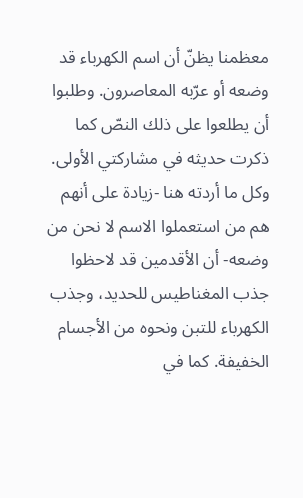معظمنا يظنّ أن اسم الكهرباء قد وضعه أو عرّبه المعاصرون. وطلبوا أن يطلعوا على ذلك النصّ كما ذكرت حديثه في مشاركتي الأولى.
وكل ما أردته هنا -زيادة على أنهم هم من استعملوا الاسم لا نحن من وضعه- أن الأقدمين قد لاحظوا جذب المغناطيس للحديد، وجذب الكهرباء للتبن ونحوه من الأجسام الخفيفة. كما في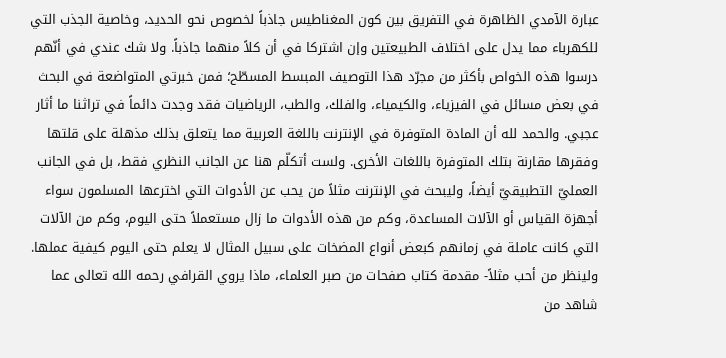عبارة الآمدي الظاهرة في التفريق بين كون المغناطيس جاذباً لخصوص نحو الحديد، وخاصية الجذب التي للكهرباء مما يدل على اختلاف الطبيعتين وإن اشتركا في أن كلاً منهما جاذباً. ولا شك عندي في أنّهم درسوا هذه الخواص بأكثر من مجرّد هذا التوصيف المبسط المسطّح؛ فمن خبرتي المتواضعة في البحث في بعض مسائل في الفيزياء، والكيمياء، والفلك، والطب، الرياضيات فقد وجدت دائماً في تراثنا ما أثار عجبي. والحمد لله أن المادة المتوفرة في الإنترنت باللغة العربية مما يتعلق بذلك مذهلة على قلتها وفقرها مقارنة بتلك المتوفرة باللغات الأخرى. ولست أتكلّم هنا عن الجانب النظري فقط، بل في الجانب العمليّ التطبيقيّ أيضاً، وليبحث في الإنترنت مثلاً من يحب عن الأدوات التي اخترعها المسلمون سواء أجهزة القياس أو الآلات المساعدة، وكم من هذه الأدوات ما زال مستعملاً حتى اليوم، وكم من الآلات التي كانت عاملة في زمانهم كبعض أنواع المضخات على سبيل المثال لا يعلم حتى اليوم كيفية عملها. ولينظر من أحب مثلاً- مقدمة كتاب صفحات من صبر العلماء، ماذا يروي القرافي رحمه الله تعالى عما شاهد من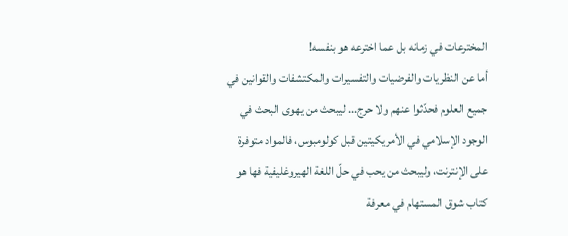المخترعات في زمانه بل عما اخترعه هو بنفسه!
أما عن النظريات والفرضيات والتفسيرات والمكتشفات والقوانين في جميع العلوم فحدّثوا عنهم ولا حرج... ليبحث من يهوى البحث في الوجود الإسلامي في الأمريكيتين قبل كولومبوس، فالمواد متوفرة على الإنترنت، وليبحث من يحب في حلّ اللغة الهيروغليفية فها هو كتاب شوق المستهام في معرفة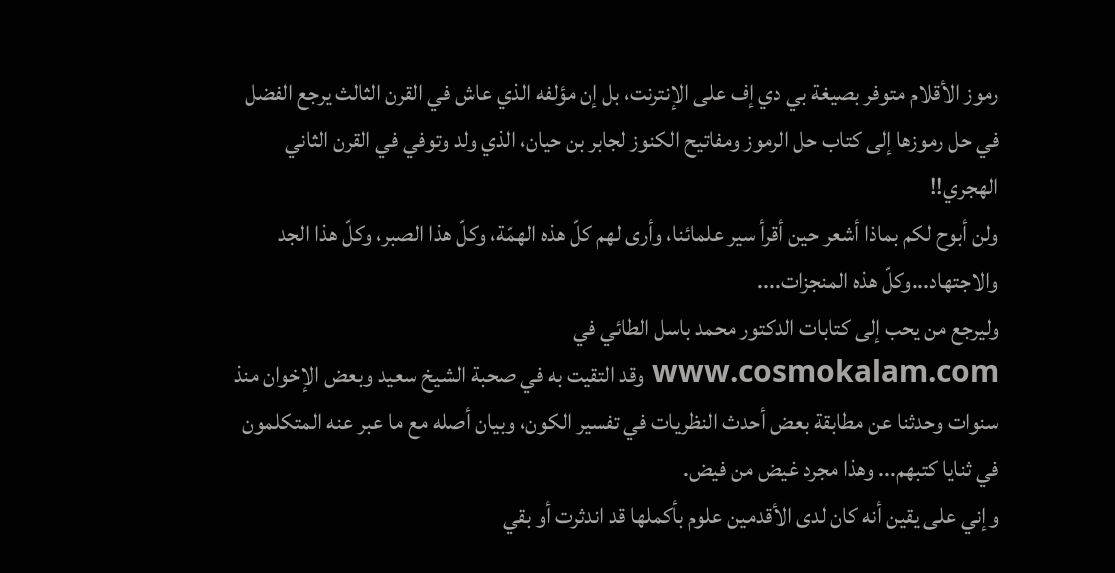رموز الأقلام متوفر بصيغة بي دي إف على الإنترنت، بل إن مؤلفه الذي عاش في القرن الثالث يرجع الفضل في حل رموزها إلى كتاب حل الرموز ومفاتيح الكنوز لجابر بن حيان، الذي ولد وتوفي في القرن الثاني الهجري!!
ولن أبوح لكم بماذا أشعر حين أقرأ سير علمائنا، وأرى لهم كلّ هذه الهمّة، وكلّ هذا الصبر، وكلّ هذا الجد والاجتهاد...وكلّ هذه المنجزات....
وليرجع من يحب إلى كتابات الدكتور محمد باسل الطائي في www.cosmokalam.com وقد التقيت به في صحبة الشيخ سعيد وبعض الإخوان منذ سنوات وحدثنا عن مطابقة بعض أحدث النظريات في تفسير الكون، وبيان أصله مع ما عبر عنه المتكلمون في ثنايا كتبهم... وهذا مجرد غيض من فيض.
وإني على يقين أنه كان لدى الأقدمين علوم بأكملها قد اندثرت أو بقي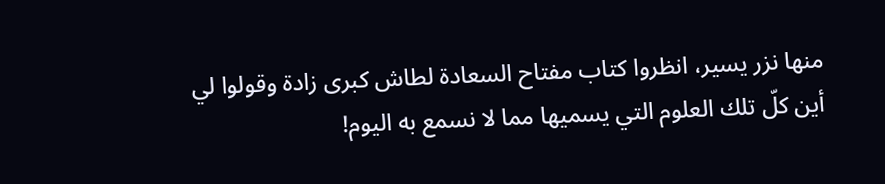منها نزر يسير، انظروا كتاب مفتاح السعادة لطاش كبرى زادة وقولوا لي أين كلّ تلك العلوم التي يسميها مما لا نسمع به اليوم!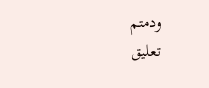ودمتم
تعليق